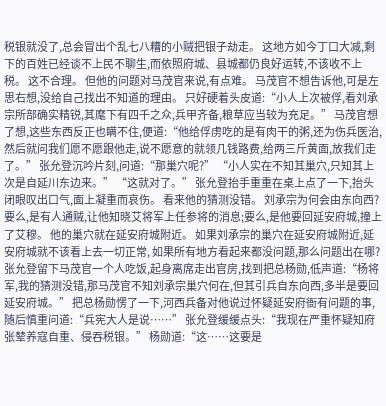税银就没了,总会冒出个乱七八糟的小贼把银子劫走。 这地方如今丁口大减,剩下的百姓已经谈不上民不聊生,而依照府城、县城都仍良好运转,不该收不上税。 这不合理。 但他的问题对马茂官来说,有点难。 马茂官不想告诉他,可是左思右想,没给自己找出不知道的理由。 只好硬着头皮道:“小人上次被俘,看刘承宗所部确实精锐,其麾下有四千之众,兵甲齐备,粮草应当较为充足。” 马茂官想了想,这些东西反正也瞒不住,便道:“他给俘虏吃的是有肉干的粥,还为伤兵医治,然后就问我们愿不愿跟他走,说不愿意的就领几钱路费,给两三斤黄面,放我们走了。” 张允登沉吟片刻,问道:“那巢穴呢?” “小人实在不知其巢穴,只知其上次是自延川东边来。” “这就对了。” 张允登抬手重重在桌上点了一下,抬头闭眼叹出口气,面上凝重而哀伤。 看来他的猜测没错。 刘承宗为何会由东向西?要么,是有人通贼,让他知晓艾将军上任参将的消息;要么,是他要回延安府城,撞上了艾穆。 他的巢穴就在延安府城附近。 如果刘承宗的巢穴在延安府城附近,延安府城就不该看上去一切正常, 如果所有地方看起来都没问题,那么问题出在哪? 张允登留下马茂官一个人吃饭,起身离席走出官房,找到把总杨勋,低声道:“杨将军,我的猜测没错,那马茂官不知刘承宗巢穴何在,但其引兵自东向西,多半是要回延安府城。” 把总杨勋愣了一下,河西兵备对他说过怀疑延安府衙有问题的事,随后慎重问道:“兵宪大人是说……” 张允登缓缓点头:“我现在严重怀疑知府张辇养寇自重、侵吞税银。” 杨勋道:“这……这要是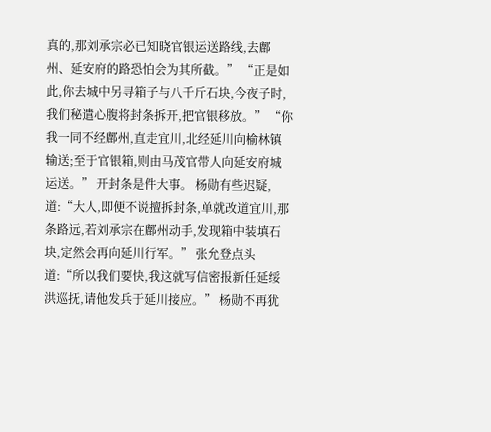真的,那刘承宗必已知晓官银运送路线,去鄜州、延安府的路恐怕会为其所截。” “正是如此,你去城中另寻箱子与八千斤石块,今夜子时,我们秘遣心腹将封条拆开,把官银移放。” “你我一同不经鄜州,直走宜川,北经延川向榆林镇输送;至于官银箱,则由马茂官带人向延安府城运送。” 开封条是件大事。 杨勋有些迟疑,道:“大人,即便不说擅拆封条,单就改道宜川,那条路远,若刘承宗在鄜州动手,发现箱中装填石块,定然会再向延川行军。” 张允登点头道:“所以我们要快,我这就写信密报新任延绥洪巡抚,请他发兵于延川接应。” 杨勋不再犹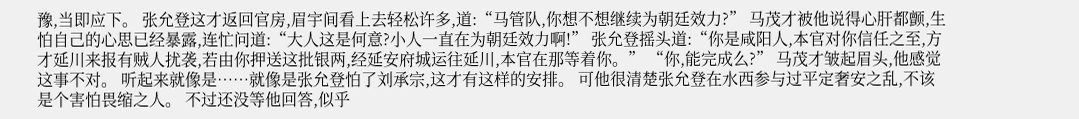豫,当即应下。 张允登这才返回官房,眉宇间看上去轻松许多,道:“马管队,你想不想继续为朝廷效力?” 马茂才被他说得心肝都颤,生怕自己的心思已经暴露,连忙问道:“大人这是何意?小人一直在为朝廷效力啊!” 张允登摇头道:“你是咸阳人,本官对你信任之至,方才延川来报有贼人扰袭,若由你押送这批银两,经延安府城运往延川,本官在那等着你。” “你,能完成么?” 马茂才皱起眉头,他感觉这事不对。 听起来就像是……就像是张允登怕了刘承宗,这才有这样的安排。 可他很清楚张允登在水西参与过平定奢安之乱,不该是个害怕畏缩之人。 不过还没等他回答,似乎